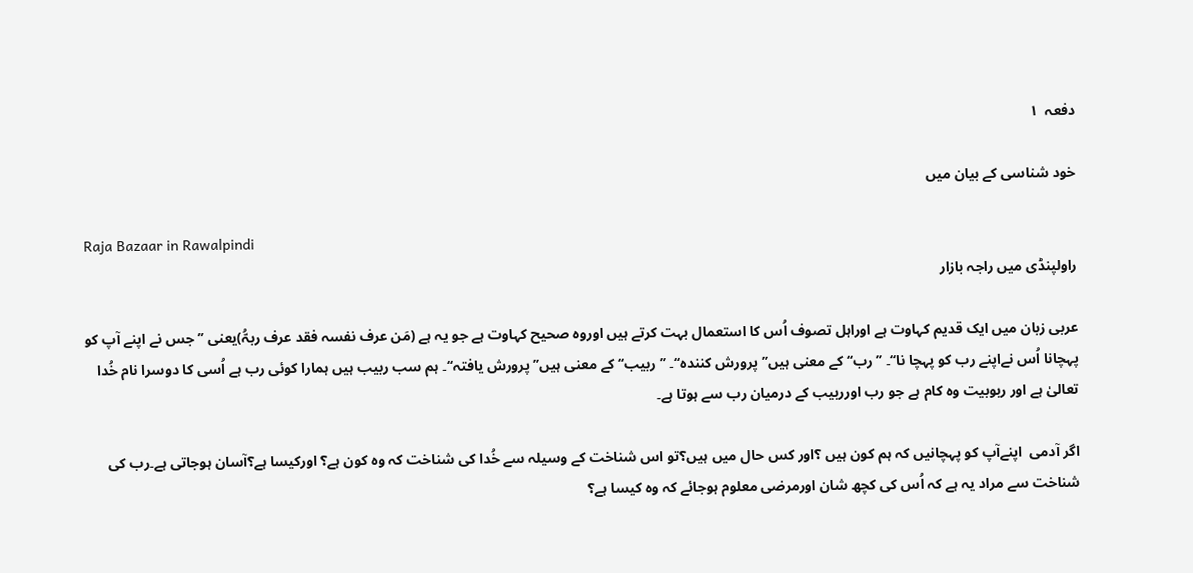دفعہ  ۱

خود شناسی کے بیان میں

Raja Bazaar in Rawalpindi
راولپنڈی میں راجہ بازار

عربی زبان میں ایک قدیم کہاوت ہے اوراہل تصوف اُس کا استعمال بہت کرتے ہیں اوروہ صحیح کہاوت ہے جو یہ ہے (مَن عرف نفسہ فقد عرف ربہُّ)یعنی ’’ جس نے اپنے آپ کو پہچانا اُس نےاپنے رب کو پہچا نا‘‘۔ ’’رب‘‘ کے معنی ہیں’’ پرورش کنندہ‘‘۔ ’’ربیب‘‘ کے معنی ہیں’’ پرورش یافتہ‘‘۔ ہم سب ربیب ہیں ہمارا کوئی رب ہے اُسی کا دوسرا نام خُدا تعالیٰ ہے اور ربوبیت وہ کام ہے جو رب اورربیب کے درمیان رب سے ہوتا ہے۔

اگر آدمی  اپنےآپ کو پہچانیں کہ ہم کون ہیں ؟اور کس حال میں ہیں؟تو اس شناخت کے وسیلہ سے خُدا کی شناخت کہ وہ کون ہے؟ اورکیسا ہے؟آسان ہوجاتی ہے۔رب کی شناخت سے مراد یہ ہے کہ اُس کی کچھ شان اورمرضی معلوم ہوجائے کہ وہ کیسا ہے؟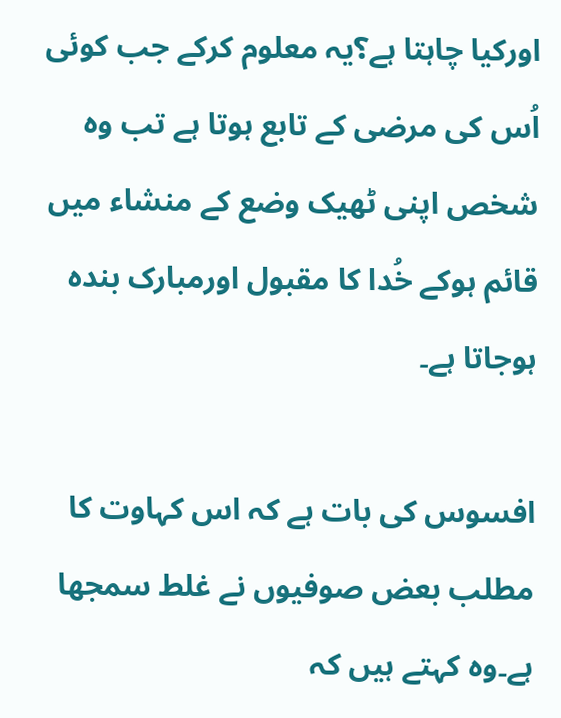اورکیا چاہتا ہے؟یہ معلوم کرکے جب کوئی اُس کی مرضی کے تابع ہوتا ہے تب وہ شخص اپنی ٹھیک وضع کے منشاء میں قائم ہوکے خُدا کا مقبول اورمبارک بندہ ہوجاتا ہے۔

افسوس کی بات ہے کہ اس کہاوت کا مطلب بعض صوفیوں نے غلط سمجھا ہے۔وہ کہتے ہیں کہ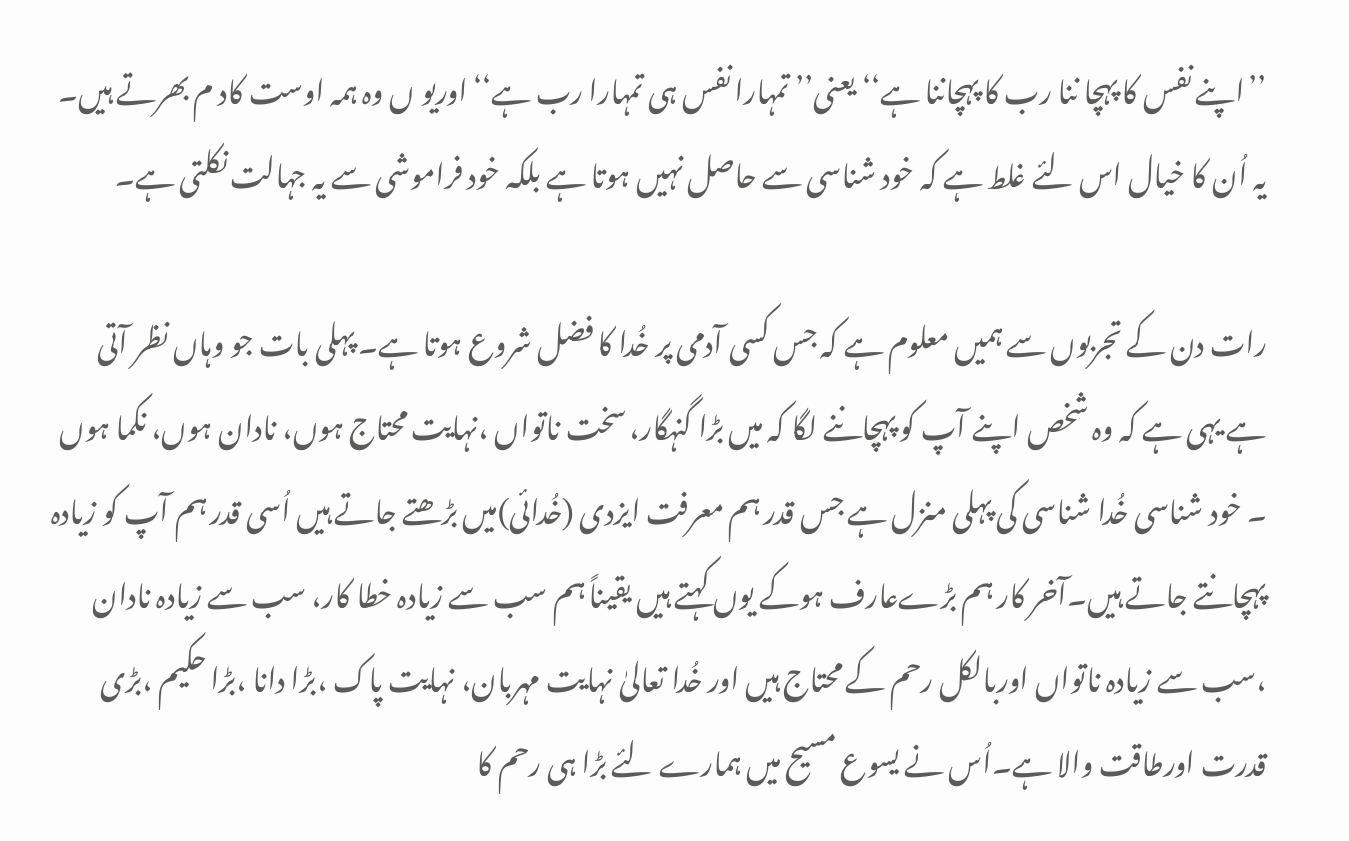’’اپنے نفس کا پہچا ننا رب کا پہچاننا ہے‘‘ یعنی’’ تمہارا نفس ہی تمہارا رب ہے‘‘ اوریو ں وہ ہمہ اوست کاد م بھرتے ہیں۔ یہ اُن کا خیال اس لئے غلط ہے کہ خود شناسی سے حاصل نہیں ہوتا ہے بلکہ خود فراموشی سے یہ جہالت نکلتی ہے۔

رات دن کے تجربوں سے ہمیں معلوم ہے کہ جس کسی آدمی پر خُدا کا فضل شروع ہوتا ہے۔ پہلی بات جو وہاں نظر آتی ہے یہی ہے کہ وہ شخص اپنے آپ کو پہچاننے لگا کہ میں بڑا گنہگار، سخت ناتواں ،نہایت محتاج ہوں، نادان ہوں، نکما ہوں ۔ خود شناسی خُدا شناسی کی پہلی منزل ہے جس قدر ہم معرفت ایزدی (خُدائی)میں بڑھتے جاتے ہیں اُسی قدر ہم آپ کو زیادہ پہچانتے جاتے ہیں۔آخر کار ہم بڑےعارف ہوکے یوں کہتے ہیں یقیناً ہم سب سے زیادہ خطا کار، سب سے زیادہ نادان ،سب سے زیادہ ناتواں اوربالکل رحم کے محتاج ہیں اور خُدا تعالیٰ نہایت مہربان، نہایت پاک ،بڑا دانا ،بڑا حکیم ،بڑی قدرت اورطاقت والا ہے۔اُس نے یسوع مسیح میں ہمارے لئے بڑا ہی رحم کا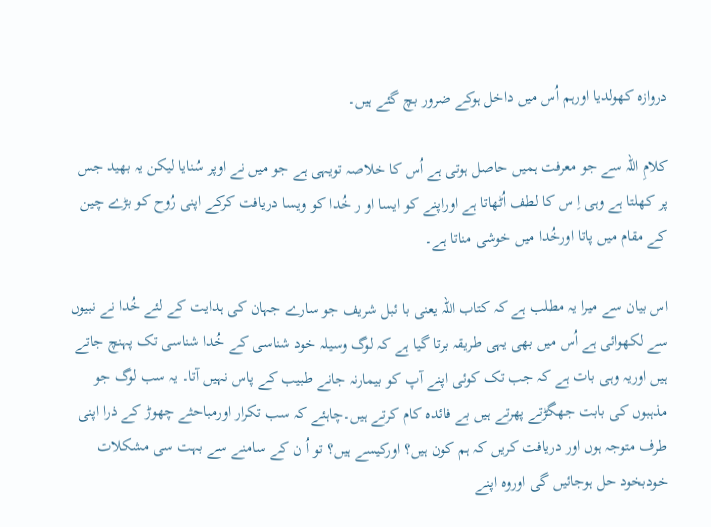دروازہ کھولدیا اورہم اُس میں داخل ہوکے ضرور بچ گئے ہیں۔

کلامِ اللہ سے جو معرفت ہمیں حاصل ہوتی ہے اُس کا خلاصہ تویہی ہے جو میں نے اوپر سُنایا لیکن یہ بھید جس پر کھلتا ہے وہی اِ س کا لطف اُٹھاتا ہے اوراپنے کو ایسا او ر خُدا کو ویسا دریافت کرکے اپنی رُوح کو بڑے چین کے مقام میں پاتا اورخُدا میں خوشی مناتا ہے۔

اس بیان سے میرا یہ مطلب ہے کہ کتاب اللہ یعنی با ئبل شریف جو سارے جہان کی ہدایت کے لئے خُدا نے نبیوں سے لکھوائی ہے اُس میں بھی یہی طریقہ برتا گیا ہے کہ لوگ وسیلہ خود شناسی کے خُدا شناسی تک پہنچ جاتے ہیں اوریہ وہی بات ہے کہ جب تک کوئی اپنے آپ کو بیمارنہ جانے طبیب کے پاس نہیں آتا۔ یہ سب لوگ جو مذہبوں کی بابت جھگڑتے پھرتے ہیں بے فائدہ کام کرتے ہیں۔چاہئے کہ سب تکرار اورمباحثے چھوڑ کے ذرا اپنی طرف متوجہ ہوں اور دریافت کریں کہ ہم کون ہیں؟ اورکیسے ہیں؟ تو اُ ن کے سامنے سے بہت سی مشکلات خودبخود حل ہوجائیں گی اوروہ اپنے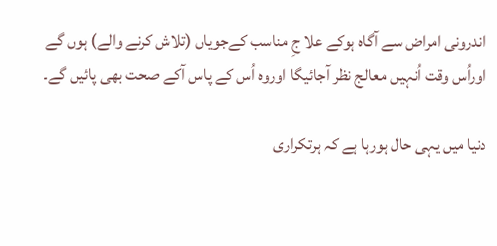اندرونی امراض سے آگاہ ہوکے علا جِ مناسب کےجویاں (تلاش کرنے والے) ہوں گے اوراُس وقت اُنہیں معالج نظر آجائیگا اوروہ اُس کے پاس آکے صحت بھی پائیں گے۔

دنیا میں یہی حال ہورہا ہے کہ ہرتکراری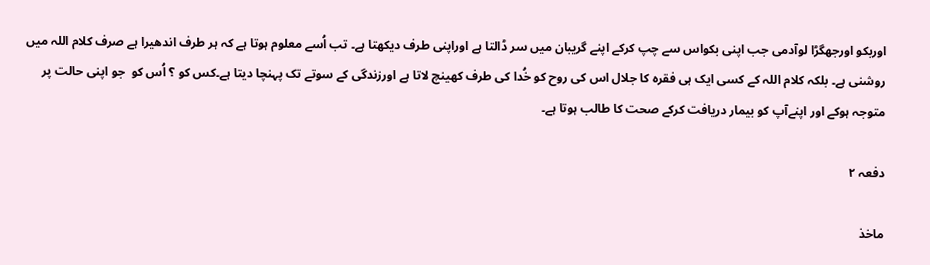اوربکو اورجھگڑا لوآدمی جب اپنی بکواس سے چپ کرکے اپنے گریبان میں سر ڈالتا ہے اوراپنی طرف دیکھتا ہے۔ تب اُسے معلوم ہوتا ہے کہ ہر طرف اندھیرا ہے صرف کلام اللہ میں روشنی ہے۔ بلکہ کلام اللہ کے کسی ایک ہی فقرہ کا جلال اس کی روح کو خُدا کی طرف کھینچ لاتا ہے اورزندگی کے سوتے تک پہنچا دیتا ہے۔کس کو ؟ اُس کو  جو اپنی حالت پر متوجہ ہوکے اور اپنےآپ کو بیمار دریافت کرکے صحت کا طالب ہوتا ہے۔

دفعہ ۲

ماخذ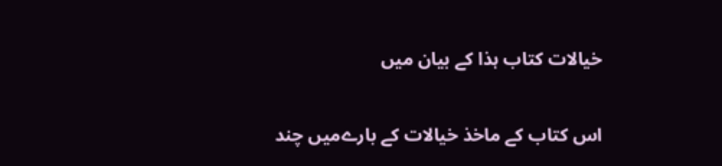خیالات کتاب ہذا کے بیان میں

اس کتاب کے ماخذ خیالات کے بارےمیں چند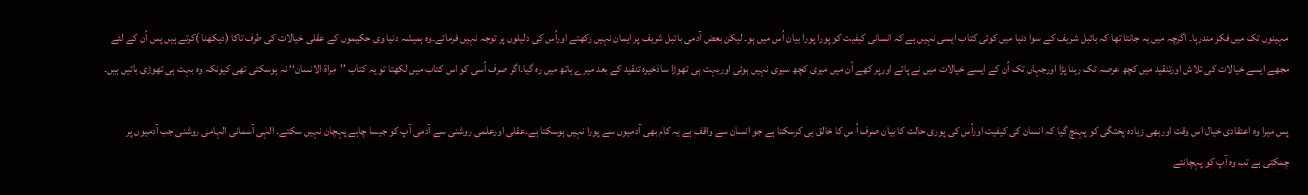مہینوں تک میں فکر مندرہا۔ اگرچہ میں یہ جانتا تھا کہ بائبل شریف کے سوا دنیا میں کوئی کتاب ایسی نہیں ہے کہ انسانی کیفیت کو پورا پورا بیان اُس میں ہو۔ لیکن بعض آدمی بائبل شریف پر ایمان نہیں رکھتے اوراُس کی دلیلوں پر توجہ نہیں فرماتے۔وہ ہمیشہ دنیا وی حکیموں کے عقلی خیالات کی طرف تاکا (دیکھنا )کرتے ہیں پس اُن کے لئے مجھے ایسے خیالات کی تلاش اورتنقید میں کچھ عرصہ تک رہنا پڑا اورجہاں تک اُن کے ایسے خیالات میں نے پائے اورپر کھے اُن میں میری کچھ سیری نہیں ہوئی اوربہت ہی تھوڑا ساذخیرہ تنقید کے بعد میرے ہاتھ میں رہ گیا۔اگر صرف اُسی کو اس کتاب میں لکھتا تو یہ کتاب ’’مِراۃ الانسان‘‘ نہ ہوسکتی تھی کیونکہ وہ بہت ہی تھوڑی باتیں ہیں۔

پس میرا وہ اعتقادی خیال اس وقت اوربھی زیادہ پختگی کو پہنچ گیا کہ انسان کی کیفیت اوراُس کی پوری حالت کا بیان صرف اُ س کا خالق ہی کرسکتا ہے جو انسان سے واقف ہے یہ کام بھی آدمیوں سے پورا نہیں ہوسکتا ہے۔عقلی اورعلمی روشنی سے آدمی آپ کو جیسا چاہے پہچان نہیں سکتے۔ الہٰی آسمانی الہامی روشنی جب آدمیوں پر چمکتی ہے تب وہ آپ کو پہچانتے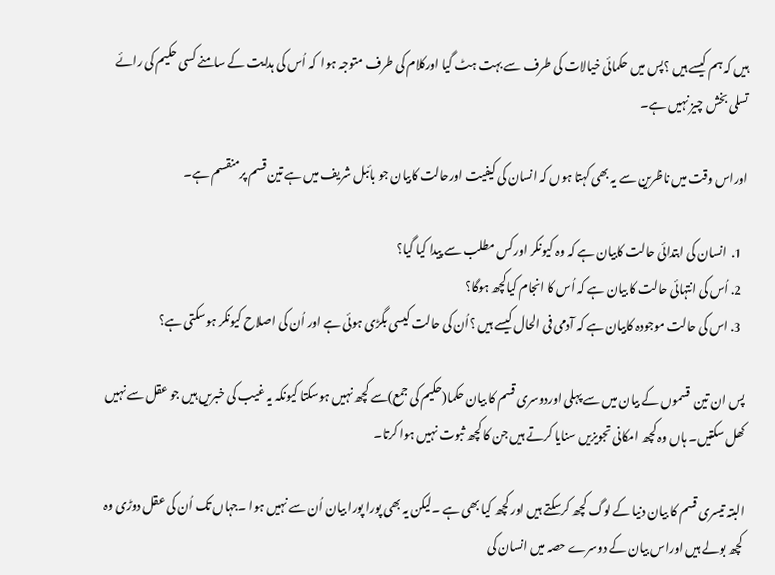ہیں کہ ہم کیسے ہیں ؟پس میں حکمائی خیالات کی طرف سے بہت ہٹ گیا اورکلام کی طرف متوجہ ہوا  کہ اُس کی ہدایت کے سامنے کسی حکیم کی رائے تسلی بخش چیز نہیں ہے۔

اوراس وقت میں ناظرین سے یہ بھی کہتا ہوں کہ انسان کی کیفیت اورحالت کابیان جو بائبل شریف میں ہے تین قسم پرمنقسم ہے۔

  1.  انسان کی ابتدائی حالت کابیان ہے کہ وہ کیونکر اورکس مطلب سے پیدا کیا گیا؟
  2. اُس کی انتہائی حالت کا بیان ہے کہ اُس کا انجام کیاکچھ ہوگا؟
  3. اس کی حالت موجودہ کابیان ہے کہ آدمی فی الحال کیسے ہیں ؟اُن کی حالت کیسی بگڑی ہوئی ہے اور اُن کی اصلاح کیونکر ہوسکتی ہے؟

پس ان تین  قسموں کے بیان میں سے پہلی اوردوسری قسم کا بیان حکما(حکیم کی جمع)سے کچھ نہیں ہوسکتا کیونکہ یہ غیب کی خبریں ہیں جو عقل سے نہیں کھل سکتیں۔ ہاں وہ کچھ امکانی تجویزیں سنایا کرتے ہیں جن کا کچھ ثبوت نہیں ہوا کرتا۔

البتہ تیسری قسم کا بیان دنیا کے لوگ کچھ کرسکتے ہیں اور کچھ کیا بھی ہے ۔لیکن یہ بھی پورا پورا بیان اُن سے نہیں ہوا ۔جہاں تک اُن کی عقل دوڑی وہ کچھ بولے ہیں اوراس بیان کے دوسرے حصہ میں انسان کی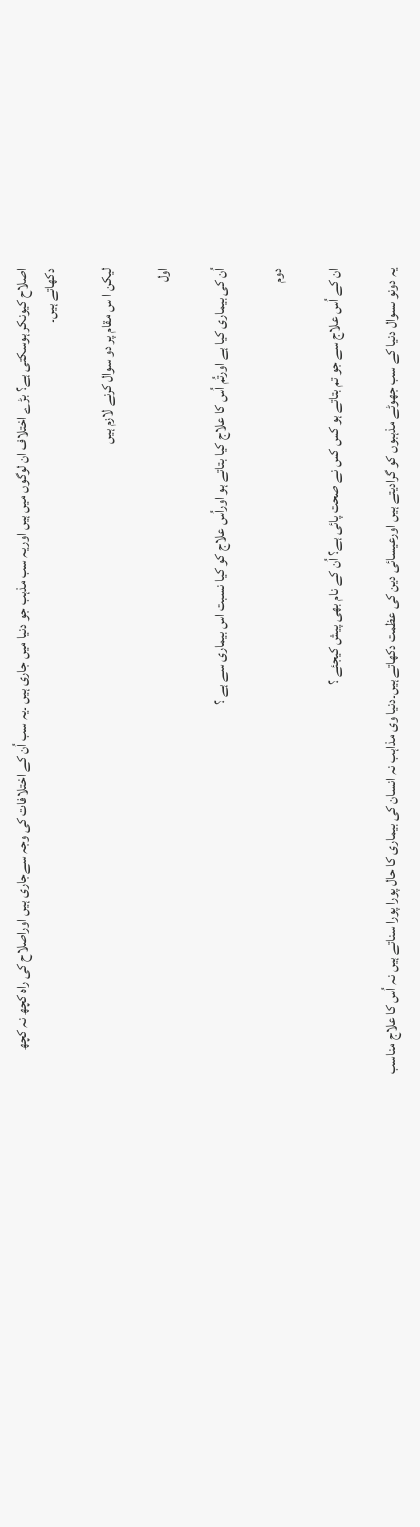اصلاح کیونکر ہوسکتی ہے؟ بڑے اختلاف ان لوگوں میں ہیں اوریہ سب مذہب جو دنیا میں جاری ہیں ۔یہ سب اُن کے اختلافات کی وجہ سےجاری ہیں اوراصلاح کی راہ کچھ نہ کچھ دکھاتے ہیں۔

لیکن ا س مقام پر دو سوال کرنے لازم ہیں

اول

اُن کی بیماری کیا ہے اورتُم اُس کا علاج کیا بتاتے ہو اوراُس علاج کو کیا نسبت اس بیماری سے ہے ؟

دوم

ان کے اُس علاج سے جو تم بتاتے ہو کس کس نے صحت پائی ہے؟ اُن کے نام بھی پیش کیجئے ؟

یہ دونو ںسوال دنیا کے سب جھوٹے مذہبوں کو گرادیتے ہیں اورعیسائی دین کی عظمت دکھاتے ہیں۔دنیا وی مذاہب نہ انسان کی بیماری کا حال پورا پورا سناتے ہیں نہ اُس کا علاج مناسب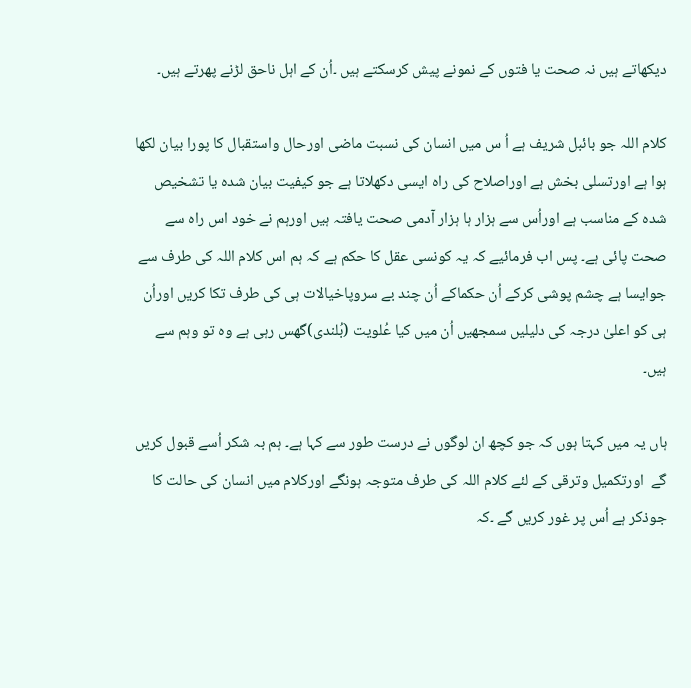دیکھاتے ہیں نہ صحت یا فتوں کے نمونے پیش کرسکتے ہیں ۔اُن کے اہل ناحق لڑنے پھرتے ہیں۔

کلام اللہ جو بائبل شریف ہے اُ س میں انسان کی نسبت ماضی اورحال واستقبال کا پورا بیان لکھا ہوا ہے اورتسلی بخش ہے اوراصلاح کی راہ ایسی دکھلاتا ہے جو کیفیت بیان شدہ یا تشخیص شدہ کے مناسب ہے اوراُس سے ہزار ہا ہزار آدمی صحت یافتہ ہیں اورہم نے خود اس راہ سے صحت پائی ہے۔ پس اب فرمائیے کہ یہ کونسی عقل کا حکم ہے کہ ہم اس کلام اللہ کی طرف سے جوایسا ہے چشم پوشی کرکے اُن حکماکے اُن چند بے سروپاخیالات ہی کی طرف تکا کریں اوراُن ہی کو اعلیٰ درجہ کی دلیلیں سمجھیں اُن میں کیا عُلویت (بُلندی)گھس رہی ہے وہ تو وہم سے ہیں۔

ہاں یہ میں کہتا ہوں کہ جو کچھ ان لوگوں نے درست طور سے کہا ہے۔ ہم بہ شکر اُسے قبول کریں گے  اورتکمیل وترقی کے لئے کلام اللہ کی طرف متوجہ ہونگے اورکلام میں انسان کی حالت کا جوذکر ہے اُس پر غور کریں گے ۔کہ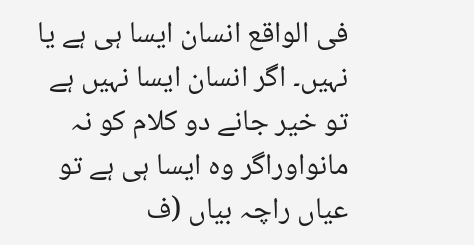فی الواقع انسان ایسا ہی ہے یا نہیں۔ اگر انسان ایسا نہیں ہے تو خیر جانے دو کلام کو نہ مانواوراگر وہ ایسا ہی ہے تو عیاں راچہ بیاں (ف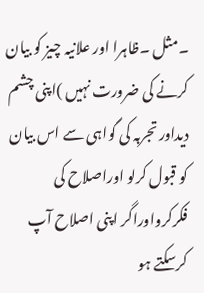۔مثل ۔ظاہرا اور علانیہ چیز کو بیان کرنے کی ضرورت نہیں )اپنی چشم دیداور تجربہ کی گواہی سے اس بیان کو قبول کرلو اوراصلاح کی فکرکرواوراگر اپنی اصلاح آپ کرسکتے ہو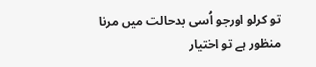تو کرلو اورجو اُسی بدحالت میں مرنا منظور ہے تو اختیار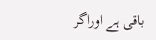باقی ہے اوراگر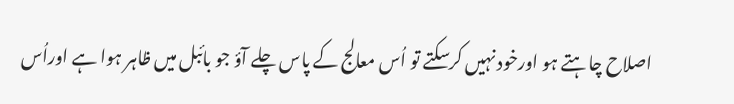اصلاح چاہتے ہو اورخود نہیں کرسکتے تو اُس معالج کے پاس چلے آؤ جو بائبل میں ظاہر ہوا ہے اوراُس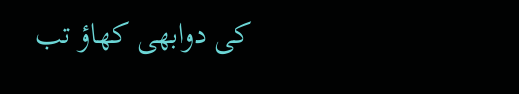کی دوابھی کھاؤ تب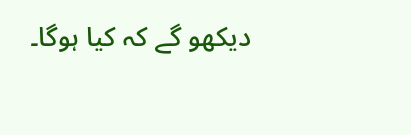دیکھو گے کہ کیا ہوگا۔